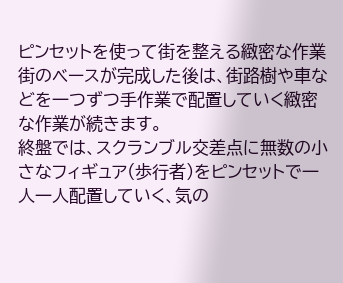ピンセットを使って街を整える緻密な作業
街のベースが完成した後は、街路樹や車などを一つずつ手作業で配置していく緻密な作業が続きます。
終盤では、スクランブル交差点に無数の小さなフィギュア(歩行者)をピンセットで一人一人配置していく、気の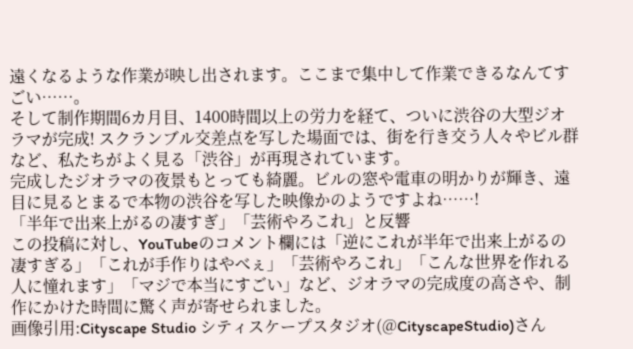遠くなるような作業が映し出されます。ここまで集中して作業できるなんてすごい……。
そして制作期間6カ月目、1400時間以上の労力を経て、ついに渋谷の大型ジオラマが完成! スクランブル交差点を写した場面では、街を行き交う人々やビル群など、私たちがよく見る「渋谷」が再現されています。
完成したジオラマの夜景もとっても綺麗。ビルの窓や電車の明かりが輝き、遠目に見るとまるで本物の渋谷を写した映像かのようですよね……!
「半年で出来上がるの凄すぎ」「芸術やろこれ」と反響
この投稿に対し、YouTubeのコメント欄には「逆にこれが半年で出来上がるの凄すぎる」「これが手作りはやべぇ」「芸術やろこれ」「こんな世界を作れる人に憧れます」「マジで本当にすごい」など、ジオラマの完成度の高さや、制作にかけた時間に驚く声が寄せられました。
画像引用:Cityscape Studio シティスケープスタジオ(@CityscapeStudio)さん